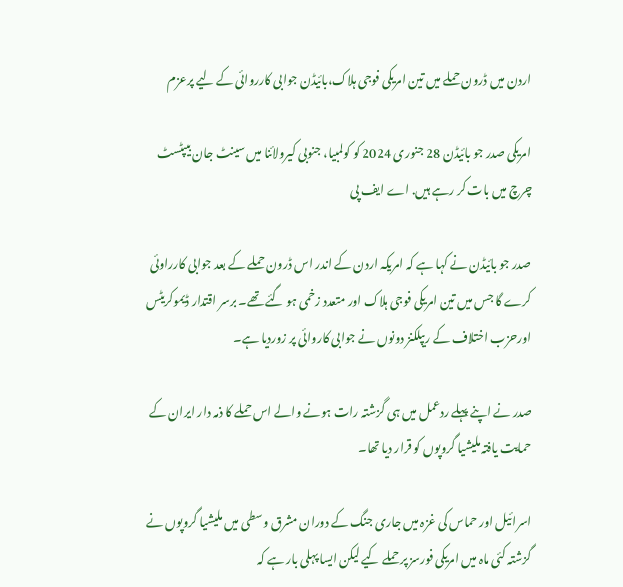اردن میں ڈرون حملے میں تین امریکی فوجی ہلاک،بائیڈن جوابی کارروائی کے لیے پرعزم

امریکی صدر جو بائیڈن 28 جنوری 2024 کو کولمبیا، جنوبی کیرولائنا میں سینٹ جان بیپٹسٹ چرچ میں بات کر رہے ہیں. اے ایف پی

صدر جو بائیڈن نے کہا ہے کہ امریکہ اردن کے اندر اس ڈرون حملے کے بعد جوابی کارراوئی کرے گا جس میں تین امریکی فوجی ہلاک اور متعدد زخمی ہو گئے تھے۔ برسر اقتدار ڈیموکریٹس اورحزب اختلاف کے ریپلکنز دونوں نے جوابی کاروائی پر زوردیا ہے۔

صدر نے اپنے پہلے ردعمل میں ہی گزشتہ رات ہونے والے اس حملے کا ذمہ دار ایران کے حمایت یافتہ ملیشیا گروپوں کو قرار دیا تھا۔

اسرائیل اور حماس کی غزہ میں جاری جنگ کے دوران مشرق وسطی میں ملیشیا گروپوں نے گزشتہ کئی ماہ میں امریکی فورسز پر حملے کیے لیکن ایسا پہلی بار ہے کہ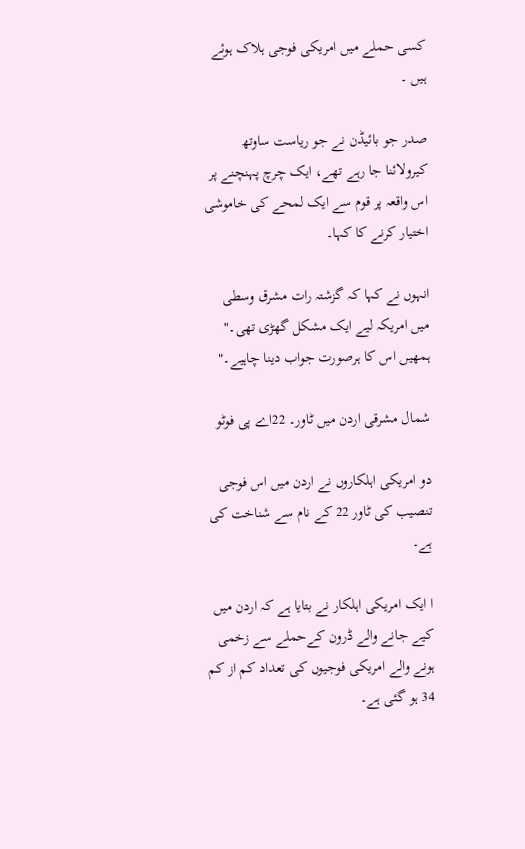کسی حملے میں امریکی فوجی ہلاک ہوئے ہیں ۔

صدر جو بائیڈن نے جو ریاست ساوتھ کیرولائنا جا رہے تھے، ایک چرچ پہنچنے پر اس واقعہ پر قوم سے ایک لمحے کی خاموشی اختیار کرنے کا کہا۔

انہوں نے کہا کہ گزشتہ رات مشرق وسطی میں امریکہ لیے ایک مشکل گھڑی تھی۔" ہمھیں اس کا ہرصورت جواب دینا چاہیے۔"

شمال مشرقی اردن میں ٹاور۔ 22اے پی فوٹو

دو امریکی اہلکاروں نے اردن میں اس فوجی تنصیب کی ٹاور 22 کے نام سے شناخت کی ہے۔

ا ایک امریکی اہلکار نے بتایا ہے کہ اردن میں کیے جانے والے ڈرون کےحملے سے زخمی ہونے والے امریکی فوجیوں کی تعداد کم از کم 34 ہو گئی ہے۔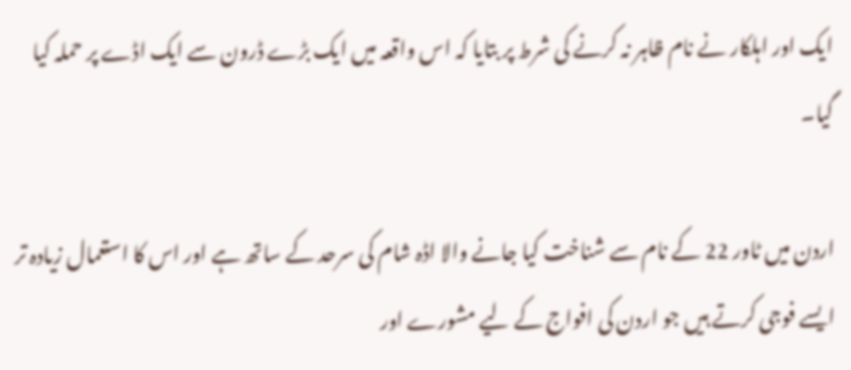ایک اور اہلکار نے نام ظاہر نہ کرنے کی شرط پر بتایا کہ اس واقعہ میں ایک بڑے ڈرون سے ایک اڈے پر حملہ کیا گیا۔

اردن میں ٹاور 22 کے نام سے شناخت کیا جانے والا اڈہ شام کی سرحد کے ساتھ ہے اور اس کا استعمال زیادہ تر ایسے فوجی کرتے ہیں جو اردن کی افواج کے لیے مشورے اور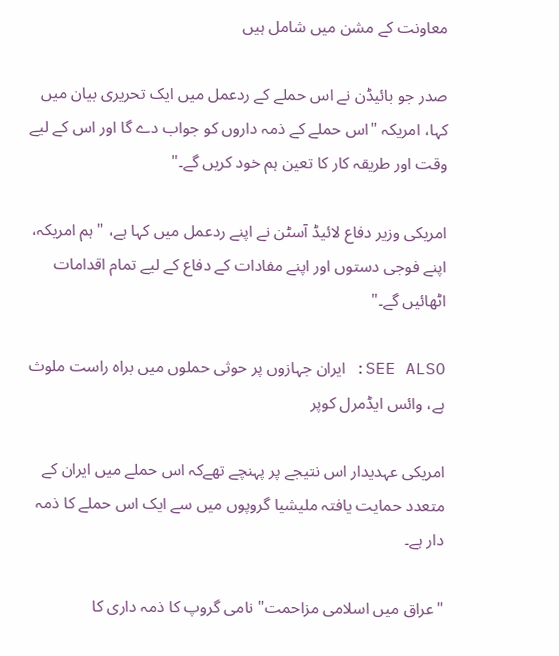معاونت کے مشن میں شامل ہیں

صدر جو بائیڈن نے اس حملے کے ردعمل میں ایک تحریری بیان میں کہا، امریکہ "اس حملے کے ذمہ داروں کو جواب دے گا اور اس کے لیے وقت اور طریقہ کار کا تعین ہم خود کریں گے۔"

امریکی وزیر دفاع لائیڈ آسٹن نے اپنے ردعمل میں کہا ہے، " ہم امریکہ، اپنے فوجی دستوں اور اپنے مفادات کے دفاع کے لیے تمام اقدامات اٹھائیں گے۔"

SEE ALSO: ایران جہازوں پر حوثی حملوں میں براہ راست ملوث ہے، وائس ایڈمرل کوپر

امریکی عہدیدار اس نتیجے پر پہنچے تھےکہ اس حملے میں ایران کے متعدد حمایت یافتہ ملیشیا گروپوں میں سے ایک اس حملے کا ذمہ دار ہے۔

"عراق میں اسلامی مزاحمت" نامی گروپ کا ذمہ داری کا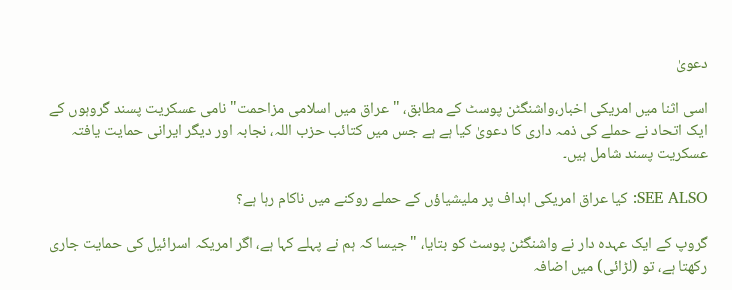دعویٰ

اسی اثنا میں امریکی اخبار،واشنگٹن پوسٹ کے مطابق، "عراق میں اسلامی مزاحمت" نامی عسکریت پسند گروہوں کے ایک اتحاد نے حملے کی ذمہ داری کا دعویٰ کیا ہے ہے جس میں کتائب حزب اللہ، نجابہ اور دیگر ایرانی حمایت یافتہ عسکریت پسند شامل ہیں۔

SEE ALSO: کیا عراق امریکی اہداف پر ملیشیاؤں کے حملے روکنے میں ناکام رہا ہے؟

گروپ کے ایک عہدہ دار نے واشنگٹن پوسٹ کو بتایا، "جیسا کہ ہم نے پہلے کہا ہے، اگر امریکہ اسرائیل کی حمایت جاری رکھتا ہے، تو (لڑائی) میں اضافہ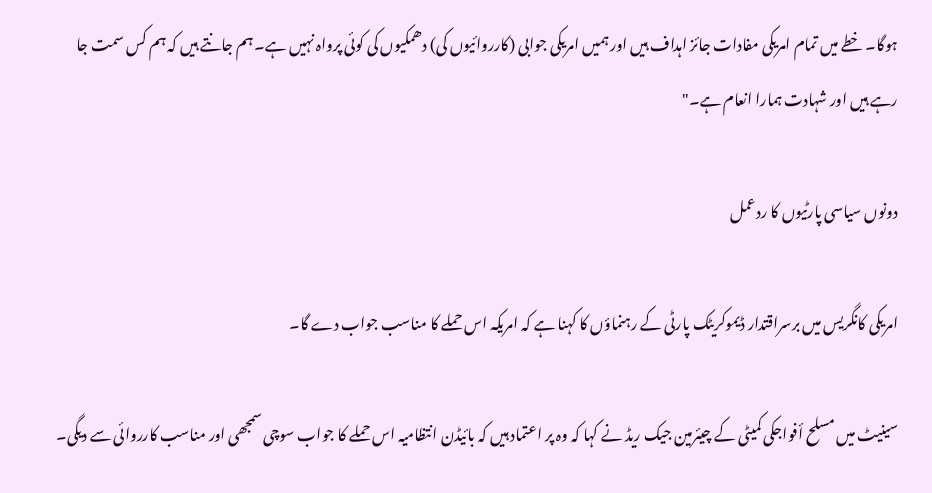ہوگا۔ خطے میں تمام امریکی مفادات جائز اہداف ہیں اور ہمیں امریکی جوابی (کارروائیوں کی) دھمکیوں کی کوئی پرواہ نہیں ہے۔ ہم جانتے ہیں کہ ہم کس سمت جا رہے ہیں اور شہادت ہمارا انعام ہے۔"

دونوں سیاسی پارٹیوں کا ردعمل

امریکی کانگریس میں برسراقتدار ڈیموکریٹک پارٹی کے رہنماؤں کا کہنا ہے کہ امریکہ اس حملے کا مناسب جواب دے گا۔

سینیٹ میں مسلح أفواجکی کمیٹی کے چیئرمین جیک ریڈ نے کہا کہ وہ پر اعتماد ہیں کہ بائیڈن انتظامیہ اس حملے کا جواب سوچی سمجھی اور مناسب کارروائی سے دیگی۔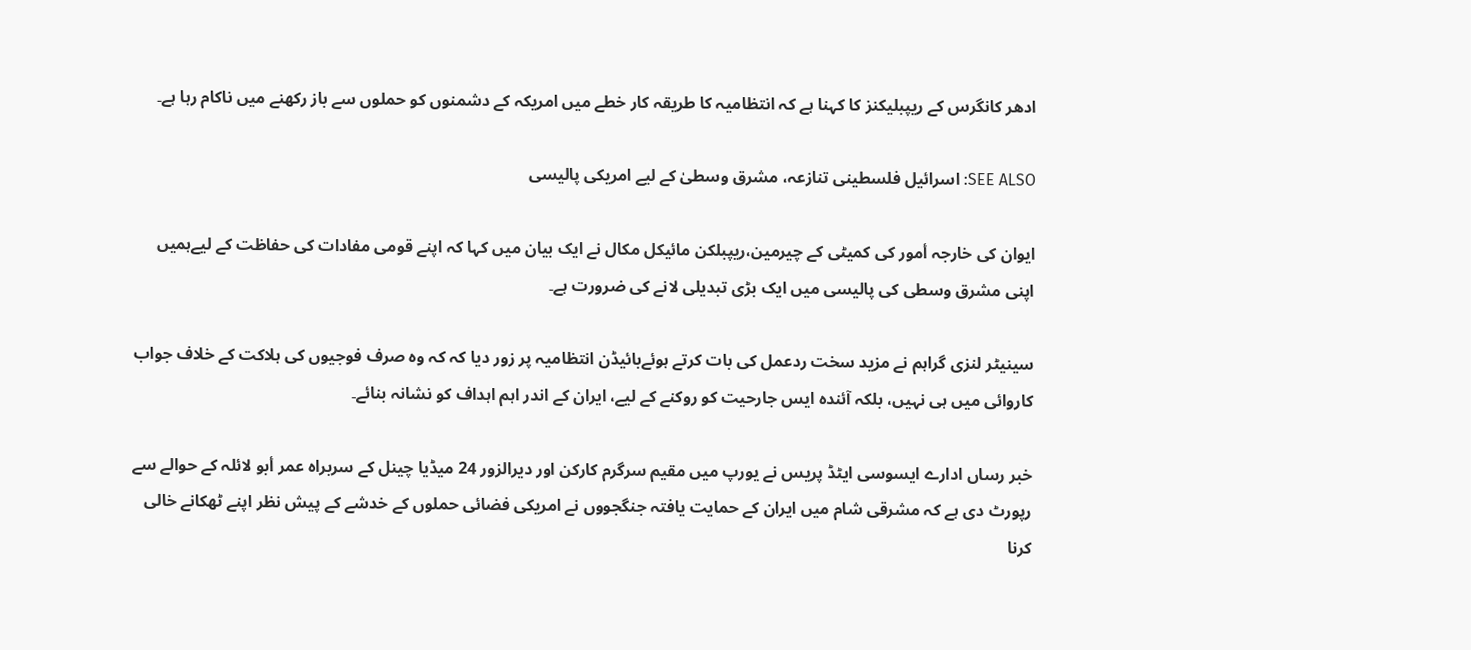ادھر کانگرس کے ریپبلیکنز کا کہنا ہے کہ انتظامیہ کا طریقہ کار خطے میں امریکہ کے دشمنوں کو حملوں سے باز رکھنے میں ناکام رہا ہے۔

SEE ALSO: اسرائیل فلسطینی تنازعہ، مشرق وسطیٰ کے لیے امریکی پالیسی

ایوان کی خارجہ أمور کی کمیٹی کے چیرمین،ریپبلکن مائیکل مکال نے ایک بیان میں کہا کہ اپنے قومی مفادات کی حفاظت کے لیےہمیں اپنی مشرق وسطی کی پالیسی میں ایک بڑی تبدیلی لانے کی ضرورت ہے۔

سینیٹر لنزی گراہم نے مزید سخت ردعمل کی بات کرتے ہوئےبائیڈن انتظامیہ پر زور دیا کہ کہ وہ صرف فوجیوں کی ہلاکت کے خلاف جواب کاروائی میں ہی نہیں، بلکہ آئندہ ایس جارحیت کو روکنے کے لیے، ایران کے اندر اہم اہداف کو نشانہ بنائے۔

خبر رساں ادارے ایسوسی ایٹڈ پریس نے یورپ میں مقیم سرگرم کارکن اور دیرالزور 24 میڈیا چینل کے سربراہ عمر أبو لائلہ کے حوالے سے رپورٹ دی ہے کہ مشرقی شام میں ایران کے حمایت یافتہ جنگجووں نے امریکی فضائی حملوں کے خدشے کے پیش نظر اپنے ٹھکانے خالی کرنا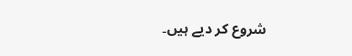شروع کر دیے ہیں۔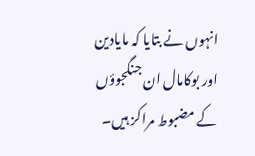انہوں نے بتایا کہ مایادین اور بوکامال ان جنگجوؤں کے مضبوط مراکز ہیں۔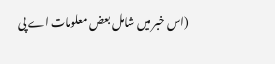(اس خبر میں شامل بعض معلومات اے پی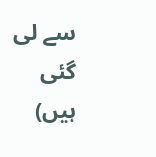سے لی گئی ہیں)